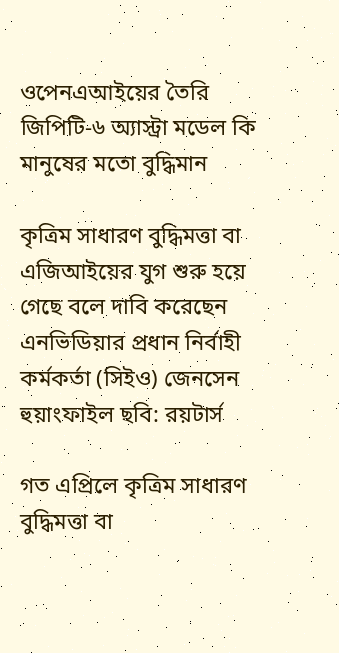ওপেনএআইয়ের তৈরি জিপিটি-৬ অ্যাস্ট্রা মডেল কি মানুষের মতো বুদ্ধিমান

কৃত্রিম সাধারণ বুদ্ধিমত্তা বা এজিআইয়ের যুগ শুরু হয়ে গেছে বলে দাবি করেছেন এনভিডিয়ার প্রধান নির্বাহী কর্মকর্তা (সিইও) জেনসেন হুয়াংফাইল ছবি: রয়টার্স

গত এপ্রিলে কৃত্রিম সাধারণ বুদ্ধিমত্তা বা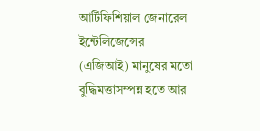আর্টিফিশিয়াল জেনারেল ইন্টেলিজেন্সের (এজিআই) মানুষের মতো বুদ্ধিমত্তাসম্পন্ন হতে আর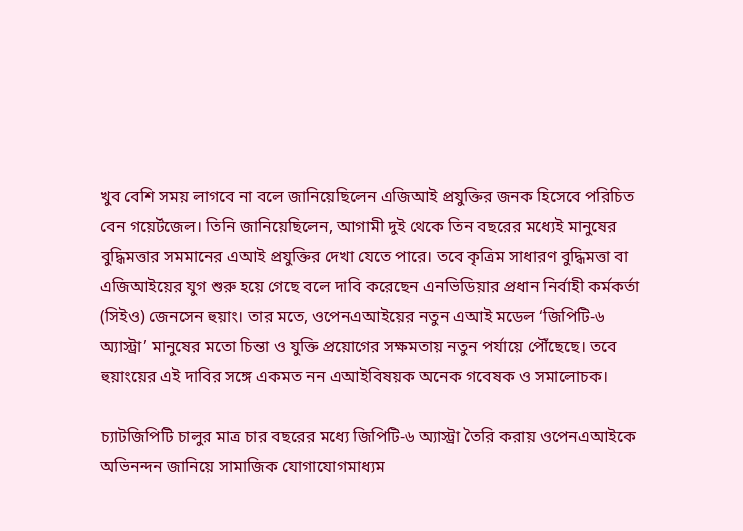খুব বেশি সময় লাগবে না বলে জানিয়েছিলেন এজিআই প্রযুক্তির জনক হিসেবে পরিচিত বেন গয়ের্টজেল। তিনি জানিয়েছিলেন, আগামী দুই থেকে তিন বছরের মধ্যেই মানুষের বুদ্ধিমত্তার সমমানের এআই প্রযুক্তির দেখা যেতে পারে। তবে কৃত্রিম সাধারণ বুদ্ধিমত্তা বা এজিআইয়ের যুগ শুরু হয়ে গেছে বলে দাবি করেছেন এনভিডিয়ার প্রধান নির্বাহী কর্মকর্তা (সিইও) জেনসেন হুয়াং। তার মতে, ওপেনএআইয়ের নতুন এআই মডেল ‘জিপিটি-৬ অ্যাস্ট্রা’ মানুষের মতো চিন্তা ও যুক্তি প্রয়োগের সক্ষমতায় নতুন পর্যায়ে পৌঁছেছে। তবে হুয়াংয়ের এই দাবির সঙ্গে একমত নন এআইবিষয়ক অনেক গবেষক ও সমালোচক।

চ্যাটজিপিটি চালুর মাত্র চার বছরের মধ্যে জিপিটি-৬ অ্যাস্ট্রা তৈরি করায় ওপেনএআইকে অভিনন্দন জানিয়ে সামাজিক যোগাযোগমাধ্যম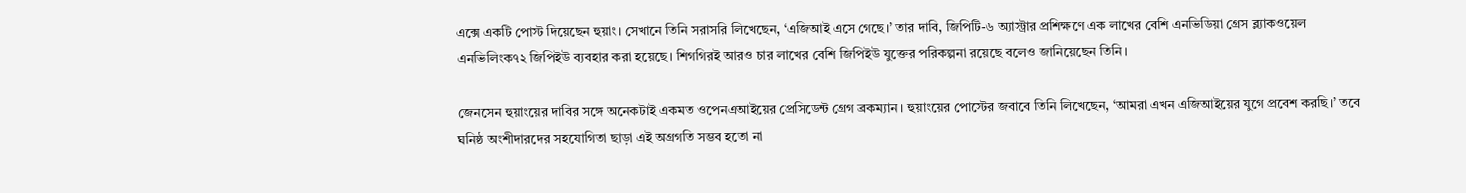এক্সে একটি পোস্ট দিয়েছেন হুয়াং। সেখানে তিনি সরাসরি লিখেছেন, ‘এজিআই এসে গেছে।’ তার দাবি, জিপিটি-৬ অ্যাস্ট্রার প্রশিক্ষণে এক লাখের বেশি এনভিডিয়া গ্রেস ব্ল্যাকওয়েল এনভিলিংক৭২ জিপিইউ ব্যবহার করা হয়েছে। শিগগিরই আরও চার লাখের বেশি জিপিইউ যুক্তের পরিকল্পনা রয়েছে বলেও জানিয়েছেন তিনি।

জেনসেন হুয়াংয়ের দাবির সঙ্গে অনেকটাই একমত ওপেনএআইয়ের প্রেসিডেন্ট গ্রেগ ব্রকম্যান। হুয়াংয়ের পোস্টের জবাবে তিনি লিখেছেন, ‘আমরা এখন এজিআইয়ের যুগে প্রবেশ করছি।’ তবে ঘনিষ্ঠ অংশীদারদের সহযোগিতা ছাড়া এই অগ্রগতি সম্ভব হতো না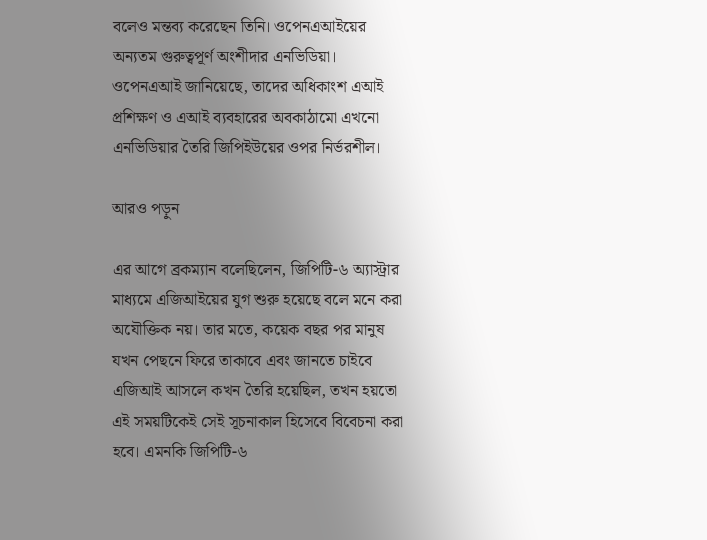বলেও মন্তব্য করেছেন তিনি। ওপেনএআইয়ের অন্যতম গুরুত্বপূর্ণ অংশীদার এনভিডিয়া। ওপেনএআই জানিয়েছে, তাদের অধিকাংশ এআই প্রশিক্ষণ ও এআই ব্যবহারের অবকাঠামো এখনো এনভিডিয়ার তৈরি জিপিইউয়ের ওপর নির্ভরশীল।

আরও পড়ুন

এর আগে ব্রকম্যান বলেছিলেন, জিপিটি-৬ অ্যাস্ট্রার মাধ্যমে এজিআইয়ের যুগ শুরু হয়েছে বলে মনে করা অযৌক্তিক নয়। তার মতে, কয়েক বছর পর মানুষ যখন পেছনে ফিরে তাকাবে এবং জানতে চাইবে এজিআই আসলে কখন তৈরি হয়েছিল, তখন হয়তো এই সময়টিকেই সেই সূচনাকাল হিসেবে বিবেচনা করা হবে। এমনকি জিপিটি-৬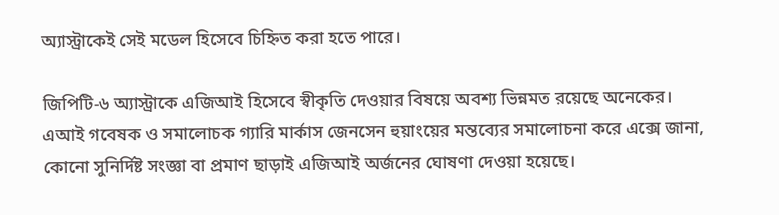অ্যাস্ট্রাকেই সেই মডেল হিসেবে চিহ্নিত করা হতে পারে।

জিপিটি-৬ অ্যাস্ট্রাকে এজিআই হিসেবে স্বীকৃতি দেওয়ার বিষয়ে অবশ্য ভিন্নমত রয়েছে অনেকের। এআই গবেষক ও সমালোচক গ্যারি মার্কাস জেনসেন হুয়াংয়ের মন্তব্যের সমালোচনা করে এক্সে জানা, কোনো সুনির্দিষ্ট সংজ্ঞা বা প্রমাণ ছাড়াই এজিআই অর্জনের ঘোষণা দেওয়া হয়েছে।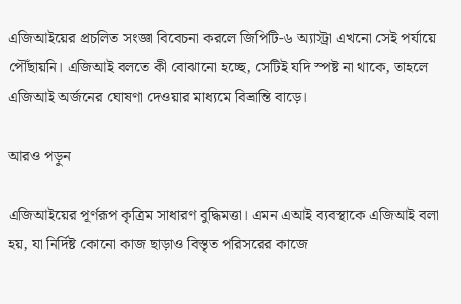এজিআইয়ের প্রচলিত সংজ্ঞা বিবেচনা করলে জিপিটি-৬ অ্যাস্ট্রা এখনো সেই পর্যায়ে পৌঁছায়নি। এজিআই বলতে কী বোঝানো হচ্ছে, সেটিই যদি স্পষ্ট না থাকে, তাহলে এজিআই অর্জনের ঘোষণা দেওয়ার মাধ্যমে বিভ্রান্তি বাড়ে।

আরও পড়ুন

এজিআইয়ের পূর্ণরূপ কৃত্রিম সাধারণ বুদ্ধিমত্তা। এমন এআই ব্যবস্থাকে এজিআই বলা হয়, যা নির্দিষ্ট কোনো কাজ ছাড়াও বিস্তৃত পরিসরের কাজে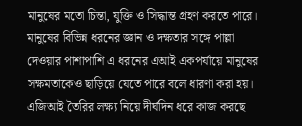মানুষের মতো চিন্তা, যুক্তি ও সিদ্ধান্ত গ্রহণ করতে পারে। মানুষের বিভিন্ন ধরনের জ্ঞান ও দক্ষতার সঙ্গে পাল্লা দেওয়ার পাশাপাশি এ ধরনের এআই একপর্যায়ে মানুষের সক্ষমতাকেও ছাড়িয়ে যেতে পারে বলে ধারণা করা হয়। এজিআই তৈরির লক্ষ্য নিয়ে দীর্ঘদিন ধরে কাজ করছে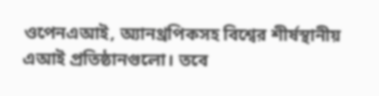ওপেনএআই, অ্যানথ্রপিকসহ বিশ্বের শীর্ষস্থানীয় এআই প্রতিষ্ঠানগুলো। তবে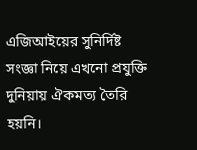এজিআইয়ের সুনির্দিষ্ট সংজ্ঞা নিয়ে এখনো প্রযুক্তি দুনিয়ায় ঐকমত্য তৈরি হয়নি।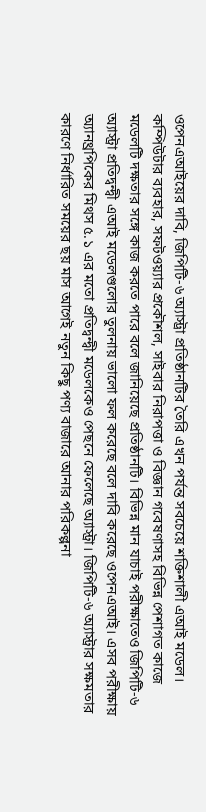ওপেনএআইয়ের দাবি, জিপিটি-৬ অ্যাস্ট্রা প্রতিষ্ঠানটির তৈরি এখন পর্যন্ত সবচেয়ে শক্তিশালী এআই মডেল। কম্পিউটার ব্যবহার, সফটওয়্যার প্রকৌশল, সাইবার নিরাপত্তা ও বিজ্ঞান গবেষণাসহ বিভিন্ন পেশাগত কাজে মডেলটি দক্ষতার সঙ্গে কাজ করতে পারে বলে জানিয়েছে প্রতিষ্ঠানটি। বিভিন্ন মান যাচাই পরীক্ষাতেও জিপিটি-৬ অ্যাস্ট্রা প্রতিদ্বন্দ্বী এআই মডেলগুলোর তুলনায় ভালো ফল করেছে বলে দাবি করেছে ওপেনএআই। এসব পরীক্ষায় অ্যানথ্রপিকের মিথস ৫.১ এর মতো প্রতিদ্বন্দ্বী মডেলকেও পেছনে ফেলেছে অ্যাস্ট্রা। জিপিটি-৬ অ্যাস্ট্রার সক্ষমতার কারণে নির্ধারিত সময়ের ছয় মাস আগেই নতুন কিছু পণ্য বাজারে আনার পরিকল্পনা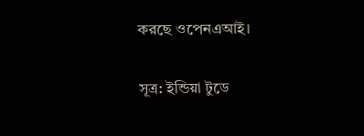করছে ওপেনএআই।

সূত্র: ইন্ডিয়া টুডে